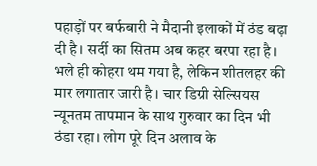पहाड़ों पर बर्फबारी ने मैदानी इलाकों में ठंड बढ़ा दी है। सर्दी का सितम अब कहर बरपा रहा है। भले ही कोहरा थम गया है, लेकिन शीतलहर की मार लगातार जारी है। चार डिग्री सेल्सियस न्यूनतम तापमान के साथ गुरुवार का दिन भी ठंडा रहा। लोग पूरे दिन अलाव के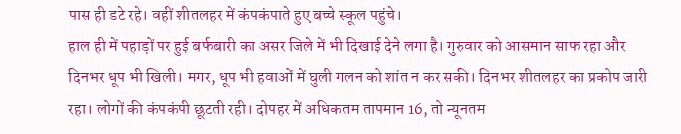पास ही डटे रहे। वहीं शीतलहर में कंपकंपाते हुए बच्चे स्कूल पहुंचे।
हाल ही में पहाड़ों पर हुई बर्फबारी का असर जिले में भी दिखाई देने लगा है। गुरुवार को आसमान साफ रहा और दिनभर धूप भी खिली। मगर, धूप भी हवाओं में घुली गलन को शांत न कर सकी। दिनभर शीतलहर का प्रकोप जारी रहा। लोगों की कंपकंपी छूटती रही। दोपहर में अधिकतम तापमान 16, तो न्यूनतम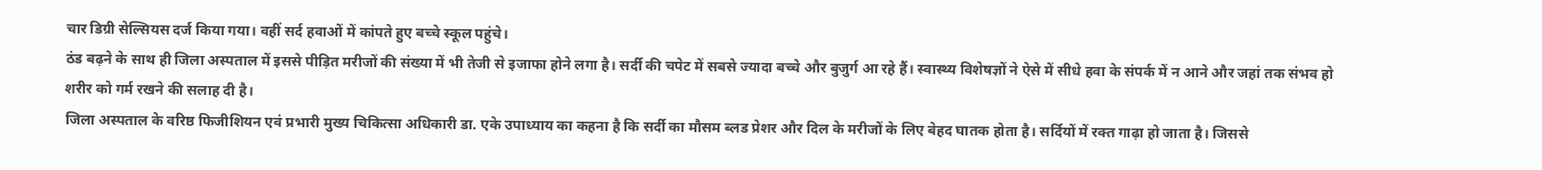चार डिग्री सेल्सियस दर्ज किया गया। वहीं सर्द हवाओं में कांपते हुए बच्चे स्कूल पहुंचे।
ठंड बढ़ने के साथ ही जिला अस्पताल में इससे पीड़ित मरीजों की संख्या में भी तेजी से इजाफा होने लगा है। सर्दी की चपेट में सबसे ज्यादा बच्चे और बुजुर्ग आ रहे हैं। स्वास्थ्य विशेषज्ञों ने ऐसे में सीधे हवा के संपर्क में न आने और जहां तक संभव हो शरीर को गर्म रखने की सलाह दी है।
जिला अस्पताल के वरिष्ठ फिजीशियन एवं प्रभारी मुख्य चिकित्सा अधिकारी डा. एके उपाध्याय का कहना है कि सर्दी का मौसम ब्लड प्रेशर और दिल के मरीजों के लिए बेहद घातक होता है। सर्दियों में रक्त गाढ़ा हो जाता है। जिससे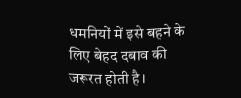धमनियों में इसे बहने के लिए बेहद दबाव की जरूरत होती है।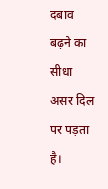दबाव बढ़ने का सीधा असर दिल पर पड़ता है।